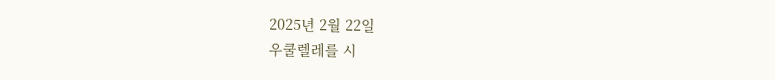2025년 2월 22일
우쿨렐레를 시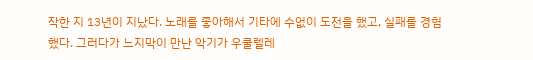작한 지 13년이 지났다. 노래를 좋아해서 기타에 수없이 도전을 했고, 실패를 경험했다. 그러다가 느지막이 만난 악기가 우쿨렐레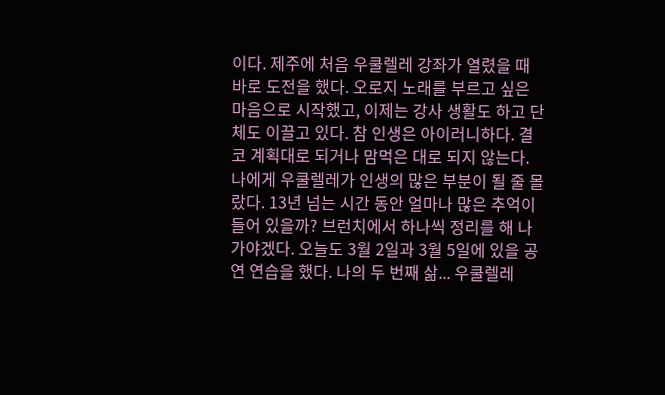이다. 제주에 처음 우쿨렐레 강좌가 열렸을 때 바로 도전을 했다. 오로지 노래를 부르고 싶은 마음으로 시작했고, 이제는 강사 생활도 하고 단체도 이끌고 있다. 참 인생은 아이러니하다. 결코 계획대로 되거나 맘먹은 대로 되지 않는다. 나에게 우쿨렐레가 인생의 많은 부분이 될 줄 몰랐다. 13년 넘는 시간 동안 얼마나 많은 추억이 들어 있을까? 브런치에서 하나씩 정리를 해 나가야겠다. 오늘도 3월 2일과 3월 5일에 있을 공연 연습을 했다. 나의 두 번째 삶... 우쿨렐레